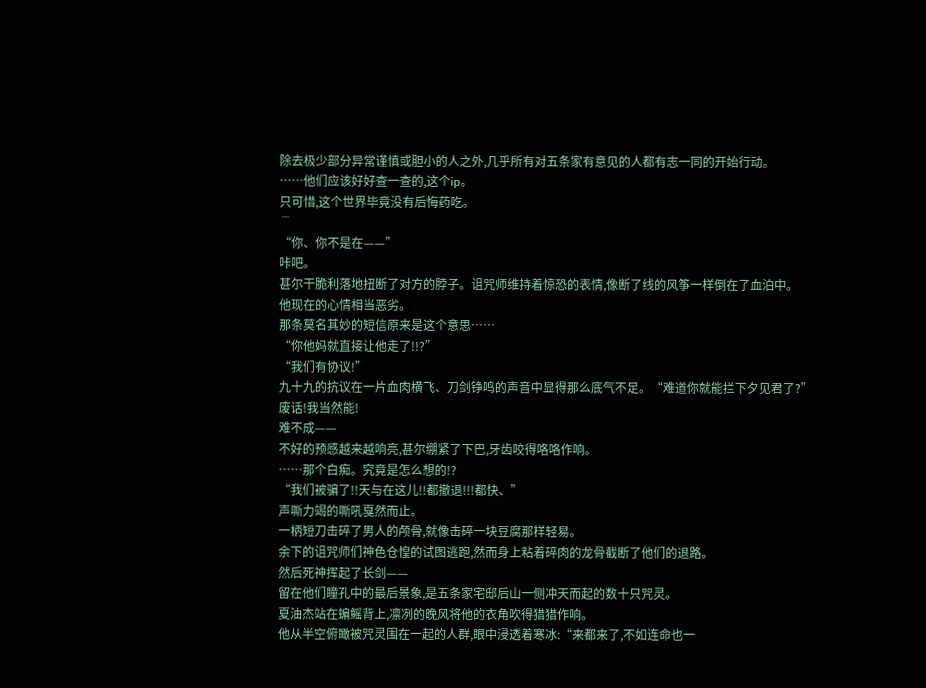除去极少部分异常谨慎或胆小的人之外,几乎所有对五条家有意见的人都有志一同的开始行动。
……他们应该好好查一查的,这个ip。
只可惜,这个世界毕竟没有后悔药吃。
﹉
“你、你不是在——”
咔吧。
甚尔干脆利落地扭断了对方的脖子。诅咒师维持着惊恐的表情,像断了线的风筝一样倒在了血泊中。
他现在的心情相当恶劣。
那条莫名其妙的短信原来是这个意思……
“你他妈就直接让他走了!!?”
“我们有协议!”
九十九的抗议在一片血肉横飞、刀剑铮鸣的声音中显得那么底气不足。“难道你就能拦下夕见君了?”
废话!我当然能!
难不成——
不好的预感越来越响亮,甚尔绷紧了下巴,牙齿咬得咯咯作响。
……那个白痴。究竟是怎么想的!?
“我们被骗了!!天与在这儿!!都撤退!!!都快、”
声嘶力竭的嘶吼戛然而止。
一柄短刀击碎了男人的颅骨,就像击碎一块豆腐那样轻易。
余下的诅咒师们神色仓惶的试图逃跑,然而身上粘着碎肉的龙骨截断了他们的退路。
然后死神挥起了长剑——
留在他们瞳孔中的最后景象,是五条家宅邸后山一侧冲天而起的数十只咒灵。
夏油杰站在蝙鳐背上,凛冽的晚风将他的衣角吹得猎猎作响。
他从半空俯瞰被咒灵围在一起的人群,眼中浸透着寒冰:“来都来了,不如连命也一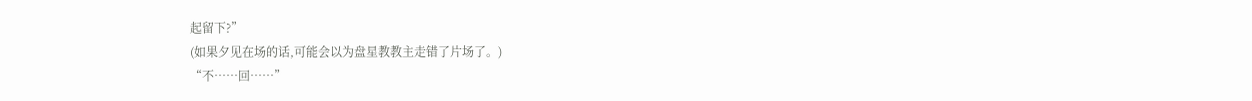起留下?”
(如果夕见在场的话,可能会以为盘星教教主走错了片场了。)
“不……回……”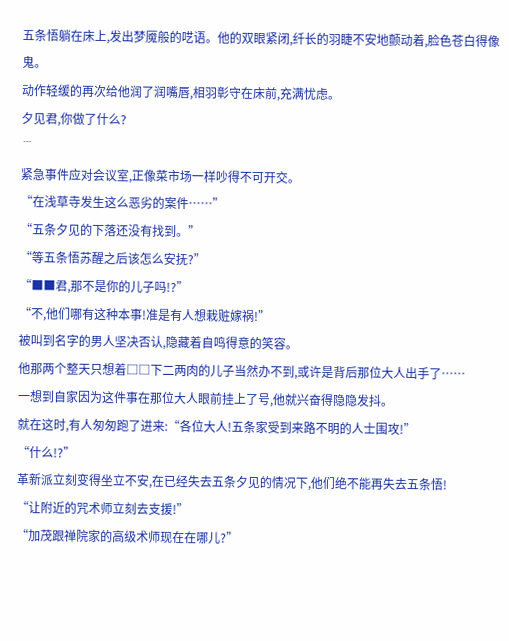五条悟躺在床上,发出梦魇般的呓语。他的双眼紧闭,纤长的羽睫不安地颤动着,脸色苍白得像鬼。
动作轻缓的再次给他润了润嘴唇,相羽彰守在床前,充满忧虑。
夕见君,你做了什么?
﹉
紧急事件应对会议室,正像菜市场一样吵得不可开交。
“在浅草寺发生这么恶劣的案件……”
“五条夕见的下落还没有找到。”
“等五条悟苏醒之后该怎么安抚?”
“■■君,那不是你的儿子吗!?”
“不,他们哪有这种本事!准是有人想栽赃嫁祸!”
被叫到名字的男人坚决否认,隐藏着自鸣得意的笑容。
他那两个整天只想着□□下二两肉的儿子当然办不到,或许是背后那位大人出手了……
一想到自家因为这件事在那位大人眼前挂上了号,他就兴奋得隐隐发抖。
就在这时,有人匆匆跑了进来:“各位大人!五条家受到来路不明的人士围攻!”
“什么!?”
革新派立刻变得坐立不安,在已经失去五条夕见的情况下,他们绝不能再失去五条悟!
“让附近的咒术师立刻去支援!”
“加茂跟禅院家的高级术师现在在哪儿?”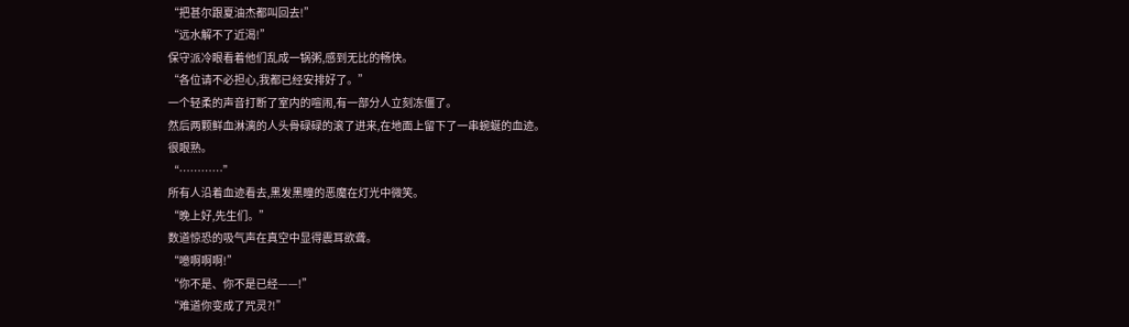“把甚尔跟夏油杰都叫回去!”
“远水解不了近渴!”
保守派冷眼看着他们乱成一锅粥,感到无比的畅快。
“各位请不必担心,我都已经安排好了。”
一个轻柔的声音打断了室内的喧闹,有一部分人立刻冻僵了。
然后两颗鲜血淋漓的人头骨碌碌的滚了进来,在地面上留下了一串蜿蜒的血迹。
很眼熟。
“…………”
所有人沿着血迹看去,黑发黑瞳的恶魔在灯光中微笑。
“晚上好,先生们。”
数道惊恐的吸气声在真空中显得震耳欲聋。
“噫啊啊啊!”
“你不是、你不是已经——!”
“难道你变成了咒灵?!”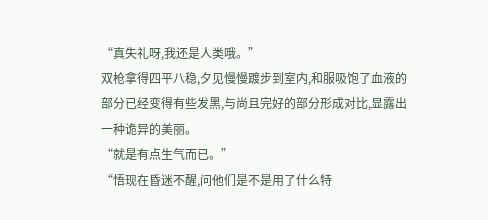“真失礼呀,我还是人类哦。”
双枪拿得四平八稳,夕见慢慢踱步到室内,和服吸饱了血液的部分已经变得有些发黑,与尚且完好的部分形成对比,显露出一种诡异的美丽。
“就是有点生气而已。”
“悟现在昏迷不醒,问他们是不是用了什么特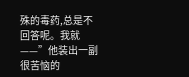殊的毒药,总是不回答呢。我就——”他装出一副很苦恼的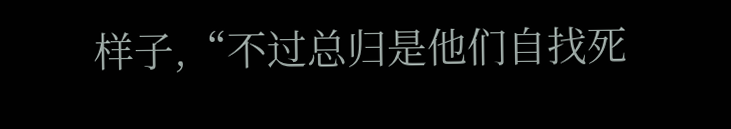样子,“不过总归是他们自找死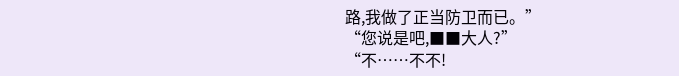路,我做了正当防卫而已。”
“您说是吧,■■大人?”
“不……不不!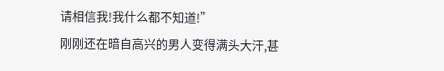请相信我!我什么都不知道!”
刚刚还在暗自高兴的男人变得满头大汗,甚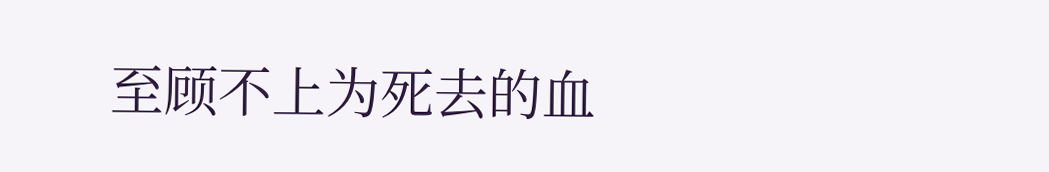至顾不上为死去的血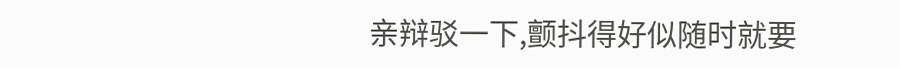亲辩驳一下,颤抖得好似随时就要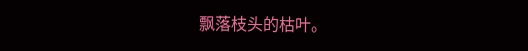飘落枝头的枯叶。